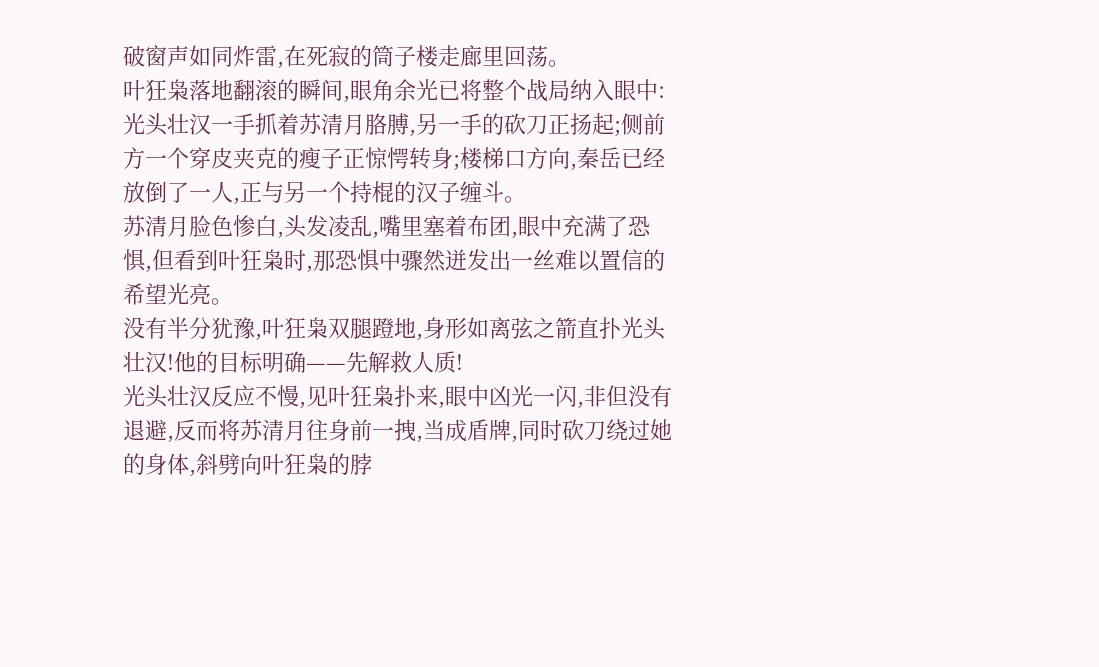破窗声如同炸雷,在死寂的筒子楼走廊里回荡。
叶狂枭落地翻滚的瞬间,眼角余光已将整个战局纳入眼中:光头壮汉一手抓着苏清月胳膊,另一手的砍刀正扬起;侧前方一个穿皮夹克的瘦子正惊愕转身;楼梯口方向,秦岳已经放倒了一人,正与另一个持棍的汉子缠斗。
苏清月脸色惨白,头发凌乱,嘴里塞着布团,眼中充满了恐惧,但看到叶狂枭时,那恐惧中骤然迸发出一丝难以置信的希望光亮。
没有半分犹豫,叶狂枭双腿蹬地,身形如离弦之箭直扑光头壮汉!他的目标明确——先解救人质!
光头壮汉反应不慢,见叶狂枭扑来,眼中凶光一闪,非但没有退避,反而将苏清月往身前一拽,当成盾牌,同时砍刀绕过她的身体,斜劈向叶狂枭的脖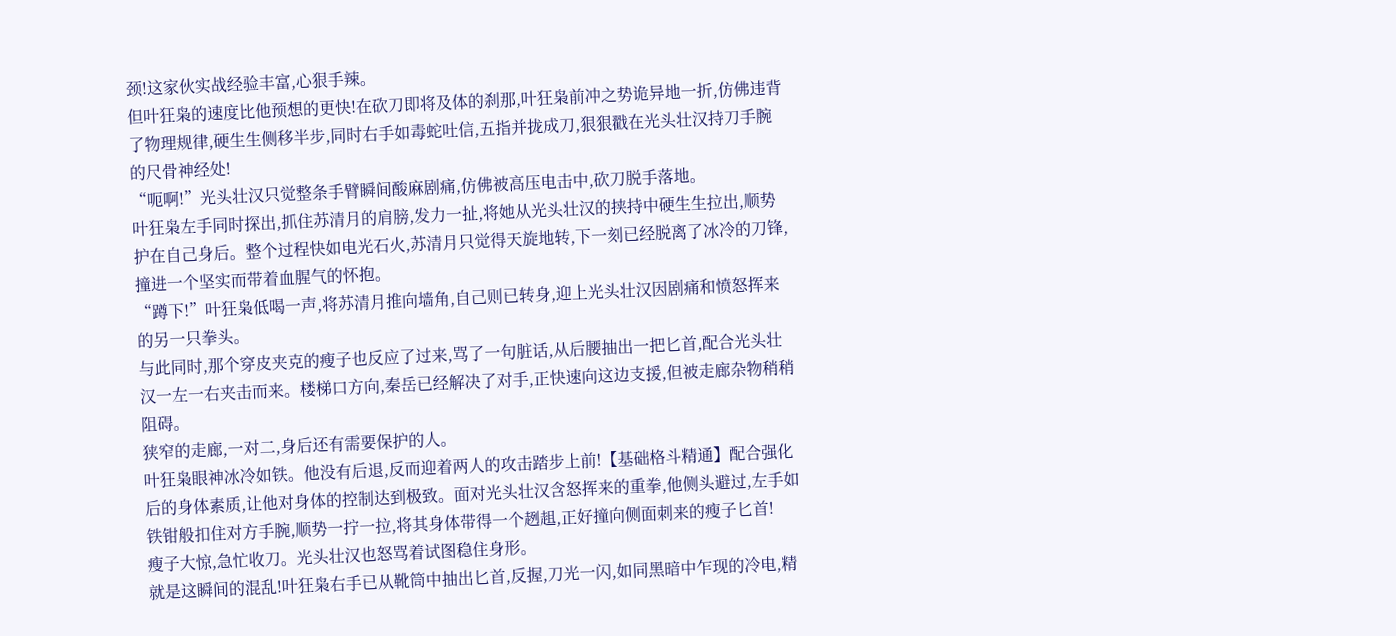颈!这家伙实战经验丰富,心狠手辣。
但叶狂枭的速度比他预想的更快!在砍刀即将及体的刹那,叶狂枭前冲之势诡异地一折,仿佛违背了物理规律,硬生生侧移半步,同时右手如毒蛇吐信,五指并拢成刀,狠狠戳在光头壮汉持刀手腕的尺骨神经处!
“呃啊!”光头壮汉只觉整条手臂瞬间酸麻剧痛,仿佛被高压电击中,砍刀脱手落地。
叶狂枭左手同时探出,抓住苏清月的肩膀,发力一扯,将她从光头壮汉的挟持中硬生生拉出,顺势护在自己身后。整个过程快如电光石火,苏清月只觉得天旋地转,下一刻已经脱离了冰冷的刀锋,撞进一个坚实而带着血腥气的怀抱。
“蹲下!”叶狂枭低喝一声,将苏清月推向墙角,自己则已转身,迎上光头壮汉因剧痛和愤怒挥来的另一只拳头。
与此同时,那个穿皮夹克的瘦子也反应了过来,骂了一句脏话,从后腰抽出一把匕首,配合光头壮汉一左一右夹击而来。楼梯口方向,秦岳已经解决了对手,正快速向这边支援,但被走廊杂物稍稍阻碍。
狭窄的走廊,一对二,身后还有需要保护的人。
叶狂枭眼神冰冷如铁。他没有后退,反而迎着两人的攻击踏步上前!【基础格斗精通】配合强化后的身体素质,让他对身体的控制达到极致。面对光头壮汉含怒挥来的重拳,他侧头避过,左手如铁钳般扣住对方手腕,顺势一拧一拉,将其身体带得一个趔趄,正好撞向侧面刺来的瘦子匕首!
瘦子大惊,急忙收刀。光头壮汉也怒骂着试图稳住身形。
就是这瞬间的混乱!叶狂枭右手已从靴筒中抽出匕首,反握,刀光一闪,如同黑暗中乍现的冷电,精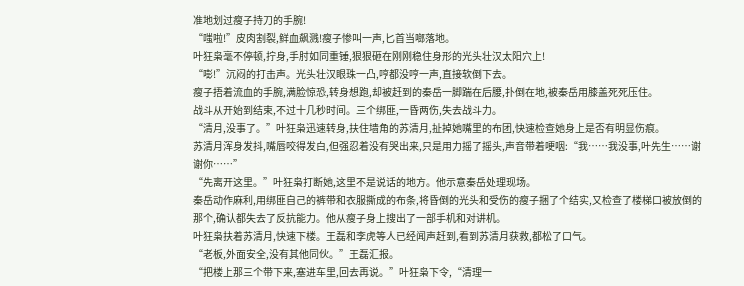准地划过瘦子持刀的手腕!
“嗤啦!”皮肉割裂,鲜血飙溅!瘦子惨叫一声,匕首当啷落地。
叶狂枭毫不停顿,拧身,手肘如同重锤,狠狠砸在刚刚稳住身形的光头壮汉太阳穴上!
“嘭!”沉闷的打击声。光头壮汉眼珠一凸,哼都没哼一声,直接软倒下去。
瘦子捂着流血的手腕,满脸惊恐,转身想跑,却被赶到的秦岳一脚踹在后腰,扑倒在地,被秦岳用膝盖死死压住。
战斗从开始到结束,不过十几秒时间。三个绑匪,一昏两伤,失去战斗力。
“清月,没事了。”叶狂枭迅速转身,扶住墙角的苏清月,扯掉她嘴里的布团,快速检查她身上是否有明显伤痕。
苏清月浑身发抖,嘴唇咬得发白,但强忍着没有哭出来,只是用力摇了摇头,声音带着哽咽:“我……我没事,叶先生……谢谢你……”
“先离开这里。”叶狂枭打断她,这里不是说话的地方。他示意秦岳处理现场。
秦岳动作麻利,用绑匪自己的裤带和衣服撕成的布条,将昏倒的光头和受伤的瘦子捆了个结实,又检查了楼梯口被放倒的那个,确认都失去了反抗能力。他从瘦子身上搜出了一部手机和对讲机。
叶狂枭扶着苏清月,快速下楼。王磊和李虎等人已经闻声赶到,看到苏清月获救,都松了口气。
“老板,外面安全,没有其他同伙。”王磊汇报。
“把楼上那三个带下来,塞进车里,回去再说。”叶狂枭下令,“清理一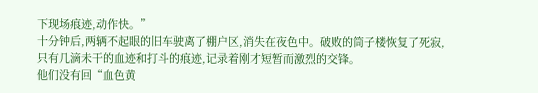下现场痕迹,动作快。”
十分钟后,两辆不起眼的旧车驶离了棚户区,消失在夜色中。破败的筒子楼恢复了死寂,只有几滴未干的血迹和打斗的痕迹,记录着刚才短暂而激烈的交锋。
他们没有回“血色黄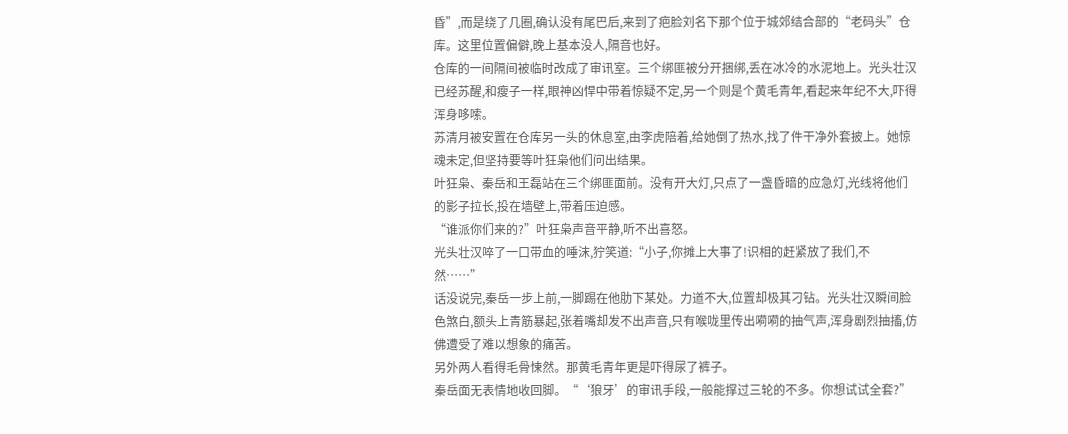昏”,而是绕了几圈,确认没有尾巴后,来到了疤脸刘名下那个位于城郊结合部的“老码头”仓库。这里位置偏僻,晚上基本没人,隔音也好。
仓库的一间隔间被临时改成了审讯室。三个绑匪被分开捆绑,丢在冰冷的水泥地上。光头壮汉已经苏醒,和瘦子一样,眼神凶悍中带着惊疑不定,另一个则是个黄毛青年,看起来年纪不大,吓得浑身哆嗦。
苏清月被安置在仓库另一头的休息室,由李虎陪着,给她倒了热水,找了件干净外套披上。她惊魂未定,但坚持要等叶狂枭他们问出结果。
叶狂枭、秦岳和王磊站在三个绑匪面前。没有开大灯,只点了一盏昏暗的应急灯,光线将他们的影子拉长,投在墙壁上,带着压迫感。
“谁派你们来的?”叶狂枭声音平静,听不出喜怒。
光头壮汉啐了一口带血的唾沫,狞笑道:“小子,你摊上大事了!识相的赶紧放了我们,不然……”
话没说完,秦岳一步上前,一脚踢在他肋下某处。力道不大,位置却极其刁钻。光头壮汉瞬间脸色煞白,额头上青筋暴起,张着嘴却发不出声音,只有喉咙里传出嗬嗬的抽气声,浑身剧烈抽搐,仿佛遭受了难以想象的痛苦。
另外两人看得毛骨悚然。那黄毛青年更是吓得尿了裤子。
秦岳面无表情地收回脚。“‘狼牙’的审讯手段,一般能撑过三轮的不多。你想试试全套?”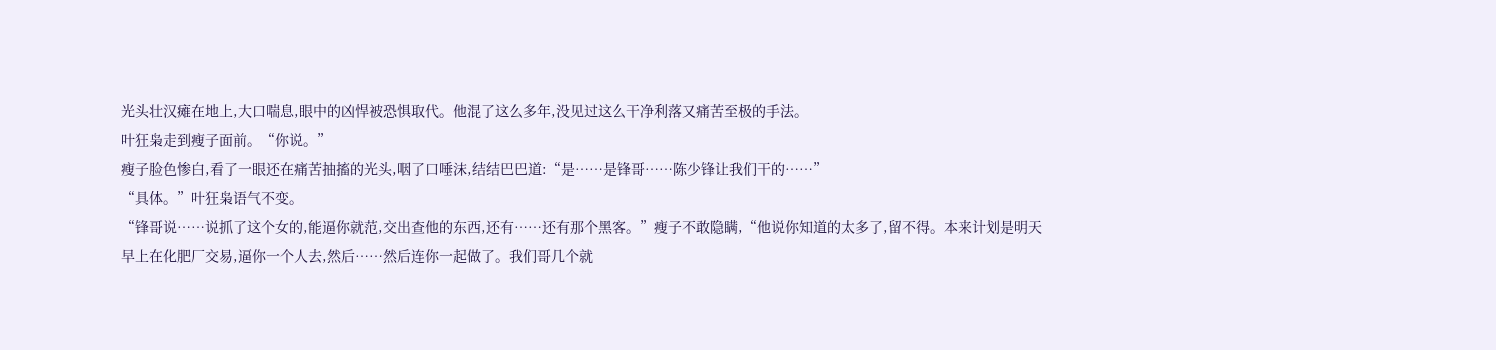光头壮汉瘫在地上,大口喘息,眼中的凶悍被恐惧取代。他混了这么多年,没见过这么干净利落又痛苦至极的手法。
叶狂枭走到瘦子面前。“你说。”
瘦子脸色惨白,看了一眼还在痛苦抽搐的光头,咽了口唾沫,结结巴巴道:“是……是锋哥……陈少锋让我们干的……”
“具体。”叶狂枭语气不变。
“锋哥说……说抓了这个女的,能逼你就范,交出查他的东西,还有……还有那个黑客。”瘦子不敢隐瞒,“他说你知道的太多了,留不得。本来计划是明天早上在化肥厂交易,逼你一个人去,然后……然后连你一起做了。我们哥几个就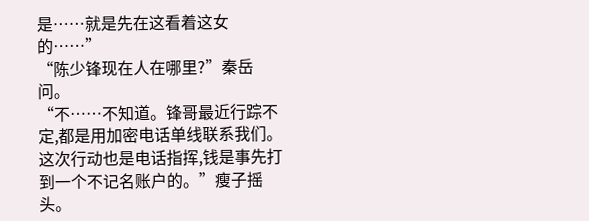是……就是先在这看着这女的……”
“陈少锋现在人在哪里?”秦岳问。
“不……不知道。锋哥最近行踪不定,都是用加密电话单线联系我们。这次行动也是电话指挥,钱是事先打到一个不记名账户的。”瘦子摇头。